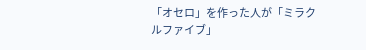「オセロ」を作った人が「ミラクルファイブ」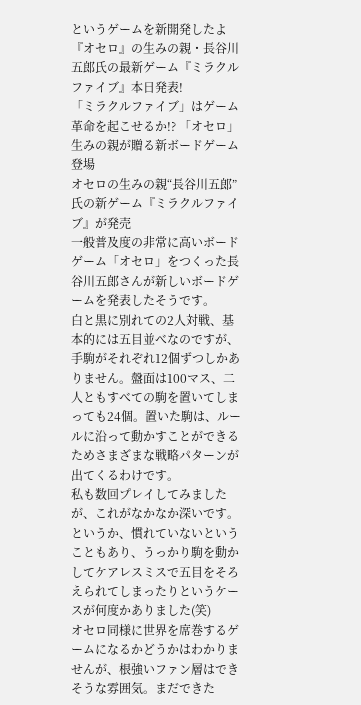というゲームを新開発したよ
『オセロ』の生みの親・長谷川五郎氏の最新ゲーム『ミラクルファイブ』本日発表!
「ミラクルファイブ」はゲーム革命を起こせるか!? 「オセロ」生みの親が贈る新ボードゲーム登場
オセロの生みの親“長谷川五郎”氏の新ゲーム『ミラクルファイブ』が発売
一般普及度の非常に高いボードゲーム「オセロ」をつくった長谷川五郎さんが新しいボードゲームを発表したそうです。
白と黒に別れての2人対戦、基本的には五目並べなのですが、手駒がそれぞれ12個ずつしかありません。盤面は100マス、二人ともすべての駒を置いてしまっても24個。置いた駒は、ルールに沿って動かすことができるためさまざまな戦略パターンが出てくるわけです。
私も数回プレイしてみましたが、これがなかなか深いです。
というか、慣れていないということもあり、うっかり駒を動かしてケアレスミスで五目をそろえられてしまったりというケースが何度かありました(笑)
オセロ同様に世界を席巻するゲームになるかどうかはわかりませんが、根強いファン層はできそうな雰囲気。まだできた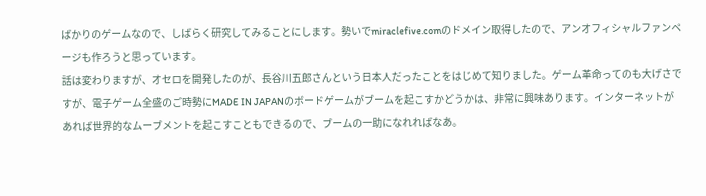ばかりのゲームなので、しばらく研究してみることにします。勢いでmiraclefive.comのドメイン取得したので、アンオフィシャルファンページも作ろうと思っています。
話は変わりますが、オセロを開発したのが、長谷川五郎さんという日本人だったことをはじめて知りました。ゲーム革命ってのも大げさですが、電子ゲーム全盛のご時勢にMADE IN JAPANのボードゲームがブームを起こすかどうかは、非常に興味あります。インターネットがあれば世界的なムーブメントを起こすこともできるので、ブームの一助になれればなあ。